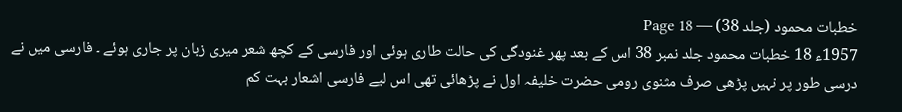خطبات محمود (جلد 38) — Page 18
1957ء 18 خطبات محمود جلد نمبر 38 اس کے بعد پھر غنودگی کی حالت طاری ہوئی اور فارسی کے کچھ شعر میری زبان پر جاری ہوئے ۔ فارسی میں نے درسی طور پر نہیں پڑھی صرف مثنوی رومی حضرت خلیفہ اول نے پڑھائی تھی اس لیے فارسی اشعار بہت کم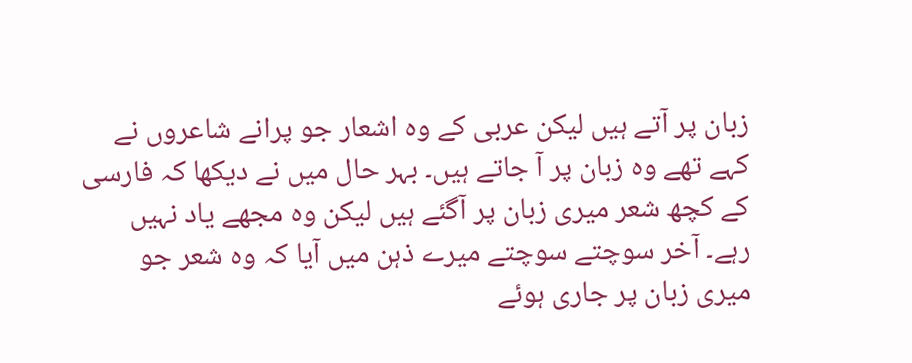زبان پر آتے ہیں لیکن عربی کے وہ اشعار جو پرانے شاعروں نے کہے تھے وہ زبان پر آ جاتے ہیں۔ بہر حال میں نے دیکھا کہ فارسی کے کچھ شعر میری زبان پر آگئے ہیں لیکن وہ مجھے یاد نہیں رہے۔ آخر سوچتے سوچتے میرے ذہن میں آیا کہ وہ شعر جو میری زبان پر جاری ہوئے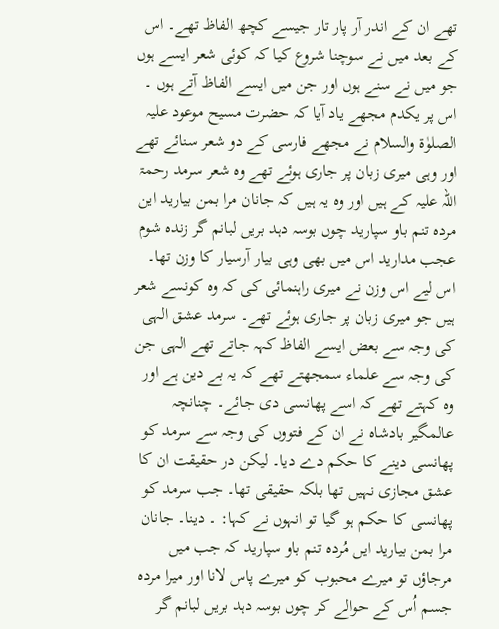تھے ان کے اندر آر پار تار جیسے کچھ الفاظ تھے۔ اس کے بعد میں نے سوچنا شروع کیا کہ کوئی شعر ایسے ہوں جو میں نے سنے ہوں اور جن میں ایسے الفاظ آتے ہوں ۔ اس پر یکدم مجھے یاد آیا کہ حضرت مسیح موعود علیہ الصلوٰۃ والسلام نے مجھے فارسی کے دو شعر سنائے تھے اور وہی میری زبان پر جاری ہوئے تھے وہ شعر سرمد رحمۃ اللہ علیہ کے ہیں اور وہ یہ ہیں کہ جانان مرا بمن بیارید این مرده تنم باو سپارید چوں بوسہ دہد بریں لبانم گر زنده شوم عجب مدارید اس میں بھی وہی بیار آرسیار کا وزن تھا۔ اس لیے اس وزن نے میری راہنمائی کی کہ وہ کونسے شعر ہیں جو میری زبان پر جاری ہوئے تھے۔ سرمد عشق الہی کی وجہ سے بعض ایسے الفاظ کہہ جاتے تھے الہی جن کی وجہ سے علماء سمجھتے تھے کہ یہ بے دین ہے اور وہ کہتے تھے کہ اسے پھانسی دی جائے۔ چنانچہ عالمگیر بادشاہ نے ان کے فتووں کی وجہ سے سرمد کو پھانسی دینے کا حکم دے دیا۔ لیکن در حقیقت ان کا عشق مجازی نہیں تھا بلکہ حقیقی تھا۔ جب سرمد کو پھانسی کا حکم ہو گیا تو انہوں نے کہا: ۔ دینا۔ جانان مرا بمن بیارید ایں مُردہ تنم باو سپارید کہ جب میں مرجاؤں تو میرے محبوب کو میرے پاس لانا اور میرا مردہ جسم اُس کے حوالے کر چوں بوسہ دہد بریں لبانم گر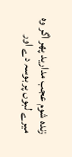زنده شوم عجب مدارید پھر اگر وہ میرے لبوں پر بوسہ دے اور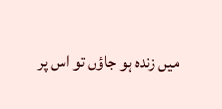میں زندہ ہو جاؤں تو اس پر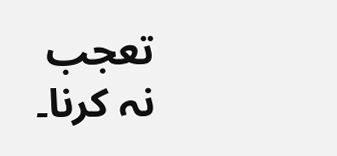تعجب نہ کرنا۔